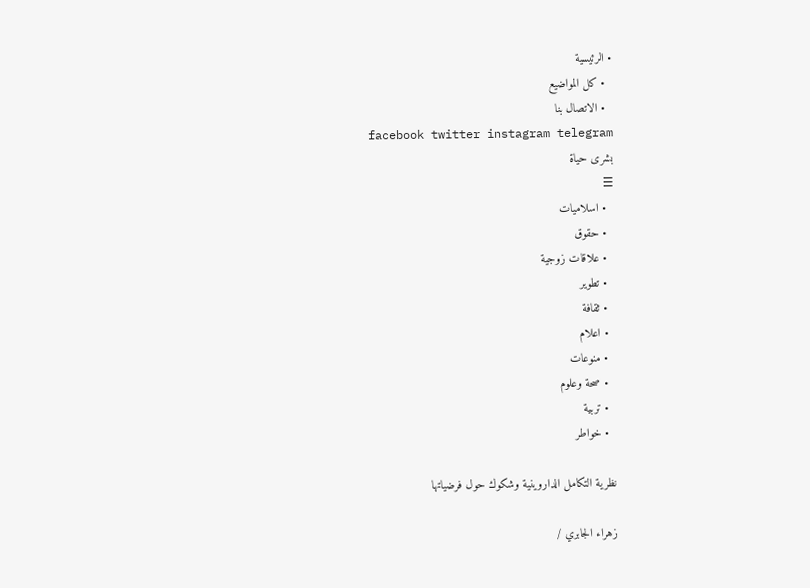• الرئيسية
  • كل المواضيع
  • الاتصال بنا
facebook twitter instagram telegram
بشرى حياة
☰
  • اسلاميات
  • حقوق
  • علاقات زوجية
  • تطوير
  • ثقافة
  • اعلام
  • منوعات
  • صحة وعلوم
  • تربية
  • خواطر

نظرية التكامل الداروينية وشكوك حول فرضياتها

زهراء الجابري /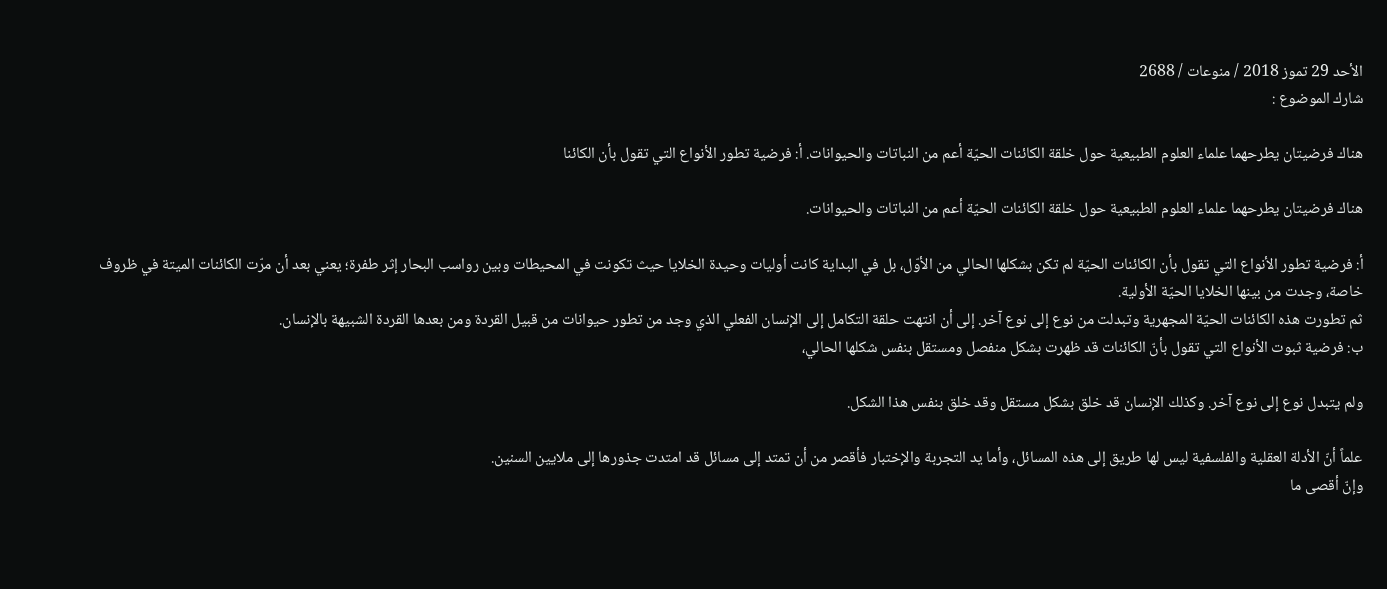الأحد 29 تموز 2018 / منوعات / 2688
شارك الموضوع :

هناك فرضيتان يطرحهما علماء العلوم الطبيعية حول خلقة الكائنات الحيّة أعم من النباتات والحيوانات. أ: فرضية تطور الأنواع التي تقول بأن الكائنا

هناك فرضيتان يطرحهما علماء العلوم الطبيعية حول خلقة الكائنات الحيّة أعم من النباتات والحيوانات.

أ: فرضية تطور الأنواع التي تقول بأن الكائنات الحيّة لم تكن بشكلها الحالي من الأوّل، بل في البداية كانت أوليات وحيدة الخلايا حيث تكونت في المحيطات وبين رواسب البحار إثر طفرة؛ يعني بعد أن مرّت الكائنات الميتة في ظروف خاصة، وجدت من بينها الخلايا الحيّة الأولية.
ثم تطورت هذه الكائنات الحيّة المجهرية وتبدلت من نوع إلى نوع آخر. إلى أن انتهت حلقة التكامل إلى الإنسان الفعلي الذي وجد من تطور حيوانات من قبيل القردة ومن بعدها القردة الشبيهة بالإنسان.
ب: فرضية ثبوت الأنواع التي تقول بأنّ الكائنات قد ظهرت بشكل منفصل ومستقل بنفس شكلها الحالي،

ولم يتبدل نوع إلى نوع آخر. وكذلك الإنسان قد خلق بشكل مستقل وقد خلق بنفس هذا الشكل.

علماً أنّ الأدلة العقلية والفلسفية ليس لها طريق إلى هذه المسائل، وأما يد التجربة والإختبار فأقصر من أن تمتد إلى مسائل قد امتدت جذورها إلى ملايين السنين.
وإنّ أقصى ما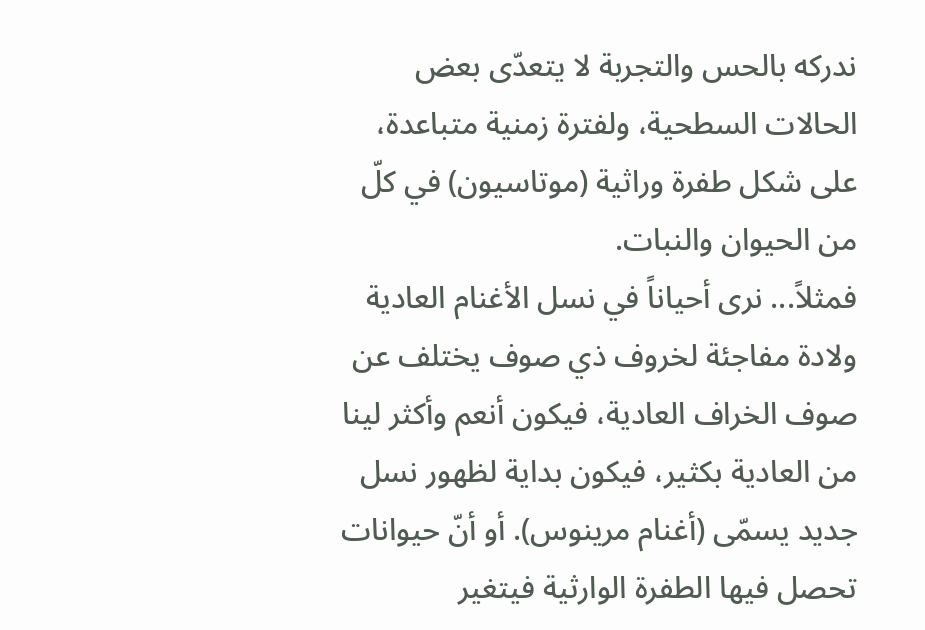ندركه بالحس والتجربة لا يتعدّى بعض الحالات السطحية، ولفترة زمنية متباعدة، على شكل طفرة وراثية (موتاسيون) في كلّ من الحيوان والنبات.
فمثلاً... نرى أحياناً في نسل الأغنام العادية ولادة مفاجئة لخروف ذي صوف يختلف عن صوف الخراف العادية، فيكون أنعم وأكثر لينا من العادية بكثير، فيكون بداية لظهور نسل جديد يسمّى (أغنام مرينوس). أو أنّ حيوانات تحصل فيها الطفرة الوارثية فيتغير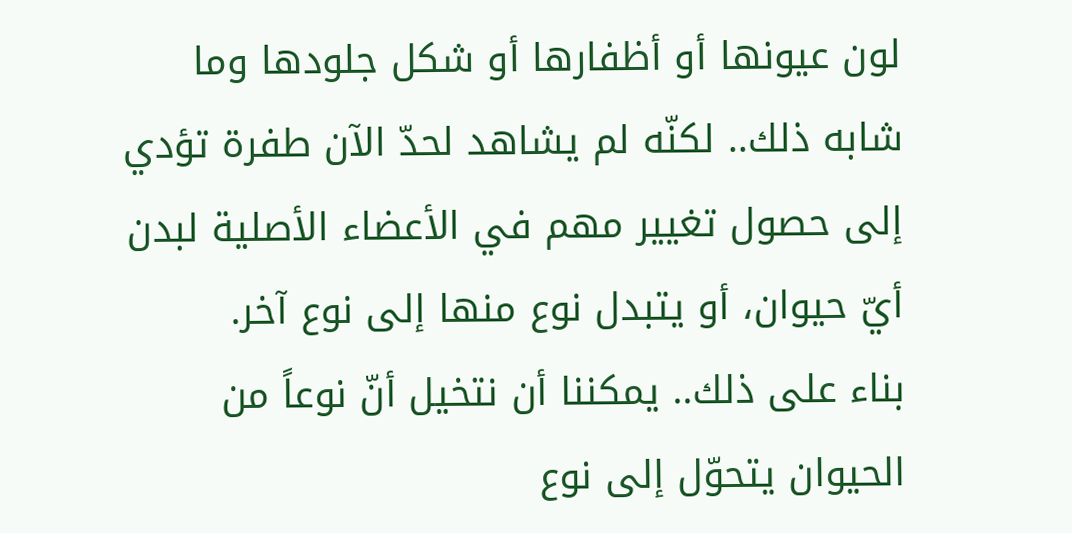لون عيونها أو أظفارها أو شكل جلودها وما شابه ذلك.. لكنّه لم يشاهد لحدّ الآن طفرة تؤدي إلى حصول تغيير مهم في الأعضاء الأصلية لبدن أيّ حيوان، أو يتبدل نوع منها إلى نوع آخر.
بناء على ذلك.. يمكننا أن نتخيل أنّ نوعاً من الحيوان يتحوّل إلى نوع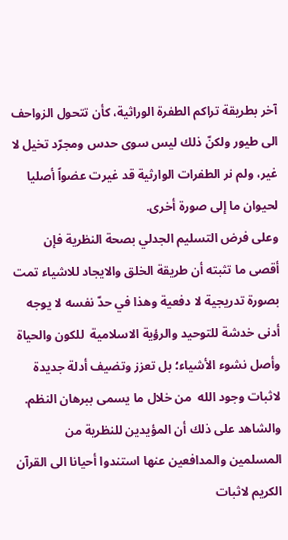آخر بطريقة تراكم الطفرة الوراثية، كأن تتحول الزواحف الى طيور ولكنّ ذلك ليس سوى حدس ومجرّد تخيل لا غير، ولم نر الطفرات الوارثية قد غيرت عضواً أصليا لحيوان ما إلى صورة أخرى.
وعلى فرض التسليم الجدلي بصحة النظرية فإن أقصى ما تثبته أن طريقة الخلق والايجاد للاشياء تمت بصورة تدريجية لا دفعية وهذا في حدّ نفسه لا يوجه أدنى خدشة للتوحيد والرؤية الاسلامية  للكون والحياة وأصل نشوء الأشياء؛ بل تعزز وتضيف أدلة جديدة لاثبات وجود الله  من خلال ما يسمى ببرهان النظم.
والشاهد على ذلك أن المؤيدين للنظرية من المسلمين والمدافعين عنها استندوا أحيانا الى القرآن الكريم لاثبات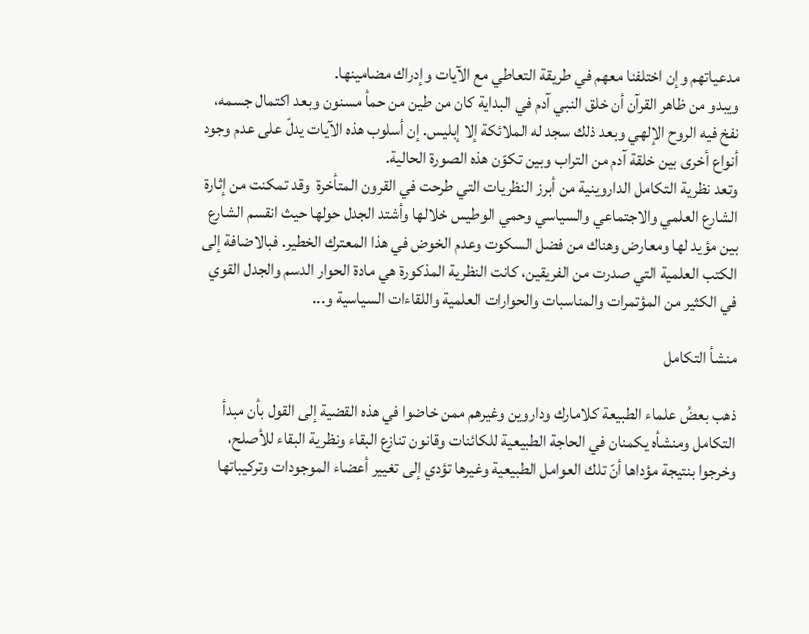مدعياتهم وإن اختلفنا معهم في طريقة التعاطي مع الآيات وإدراك مضامينها.
ويبدو من ظاهر القرآن أن خلق النبي آدم في البداية كان من طين من حمأ مسنون وبعد اكتمال جسمه، نفخ فيه الروح الإلهي وبعد ذلك سجد له الملائكة إلا إبليس. إن أسلوب هذه الآيات يدلّ على عدم وجود أنواع أخرى بين خلقة آدم من التراب وبين تكوّن هذه الصورة الحالية.
وتعد نظرية التكامل الداروينية من أبرز النظريات التي طرحت في القرون المتأخرة  وقد تمكنت من إثارة الشارع العلمي والاجتماعي والسياسي وحمي الوطيس خلالها وأشتد الجدل حولها حيث انقسم الشارع بين مؤيد لها ومعارض وهناك من فضل السكوت وعدم الخوض في هذا المعترك الخطير. فبالاضافة إلى الكتب العلمية التي صدرت من الفريقين، كانت النظرية المذكورة هي مادة الحوار الدسم والجدل القوي في الكثير من المؤتمرات والمناسبات والحوارات العلمية واللقاءات السياسية و...

منشأ التكامل

ذهب بعضُ علماء الطبيعة كلامارك وداروين وغيرهم ممن خاضوا في هذه القضية إلى القول بأن مبدأ التكامل ومنشأه يكمنان في الحاجة الطبيعية للكائنات وقانون تنازع البقاء ونظرية البقاء للأصلح، وخرجوا بنتيجة مؤداها أنّ تلك العوامل الطبيعية وغيرها تؤدي إلى تغيير أعضاء الموجودات وتركيباتها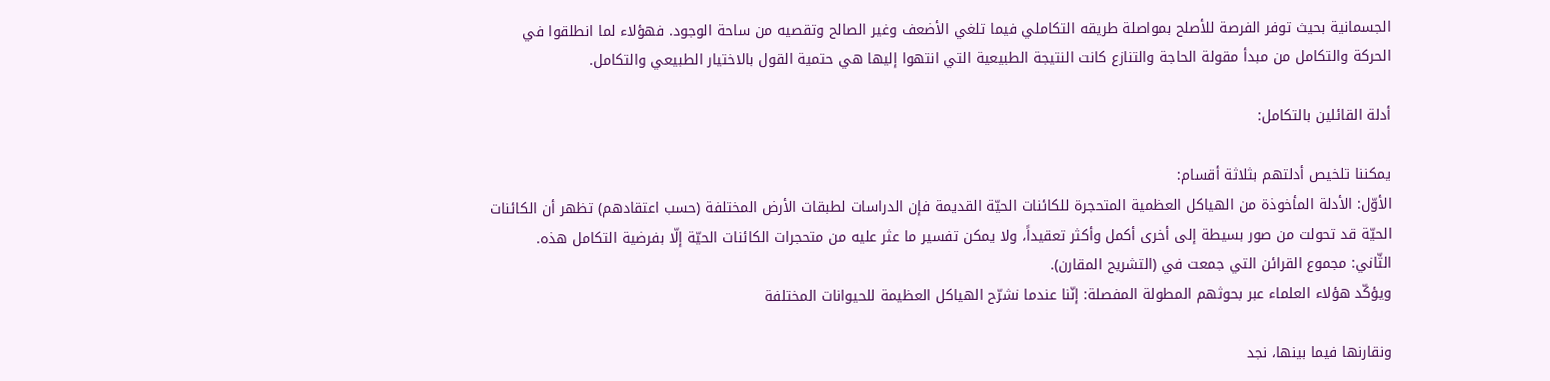الجسمانية بحيث توفر الفرصة للأصلح بمواصلة طريقه التكاملي فيما تلغي الأضعف وغير الصالح وتقصيه من ساحة الوجود. فهؤلاء لما انطلقوا في الحركة والتكامل من مبدأ مقولة الحاجة والتنازع كانت النتيجة الطبيعية التي انتهوا إليها هي حتمية القول بالاختيار الطبيعي والتكامل.

أدلة القائلين بالتكامل:

يمكننا تلخيص أدلتهم بثلاثة أقسام:
الأوّل: الأدلة المأخوذة من الهياكل العظمية المتحجرة للكائنات الحيّة القديمة فإن الدراسات لطبقات الأرض المختلفة (حسب اعتقادهم) تظهر أن الكائنات الحيّة قد تحولت من صور بسيطة إلى أخرى أكمل وأكثر تعقيداً، ولا يمكن تفسير ما عثر عليه من متحجرات الكائنات الحيّة إلّا بفرضية التكامل هذه.
الثّاني: مجموع القرائن التي جمعت في (التشريح المقارن).
ويؤكّد هؤلاء العلماء عبر بحوثهم المطولة المفصلة: إنّنا عندما نشرّح الهياكل العظيمة للحيوانات المختلفة

ونقارنها فيما بينها، نجد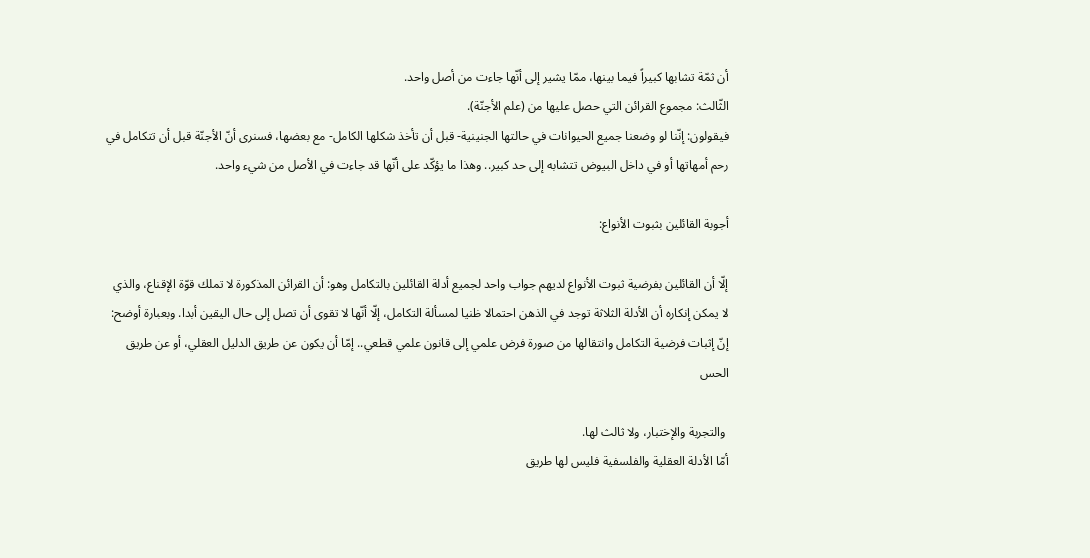أن ثمّة تشابها كبيراً فيما بينها، ممّا يشير إلى أنّها جاءت من أصل واحد.
الثّالث: مجموع القرائن التي حصل عليها من (علم الأجنّة).
فيقولون: إنّنا لو وضعنا جميع الحيوانات في حالتها الجنينية- قبل أن تأخذ شكلها الكامل- مع بعضها، فسنرى أنّ الأجنّة قبل أن تتكامل في رحم أمهاتها أو في داخل البيوض تتشابه إلى حد كبير.. وهذا ما يؤكّد على أنّها قد جاءت في الأصل من شيء واحد.

أجوبة القائلين بثبوت الأنواع:

إلّا أن القائلين بفرضية ثبوت الأنواع لديهم جواب واحد لجميع أدلة القائلين بالتكامل وهو: أن القرائن المذكورة لا تملك قوّة الإقناع، والذي لا يمكن إنكاره أن الأدلة الثلاثة توجد في الذهن احتمالا ظنيا لمسألة التكامل، إلّا أنّها لا تقوى أن تصل إلى حال اليقين أبدا. وبعبارة أوضح: إنّ إثبات فرضية التكامل وانتقالها من صورة فرض علمي إلى قانون علمي قطعي.. إمّا أن يكون عن طريق الدليل العقلي، أو عن طريق الحس

 والتجربة والإختبار، ولا ثالث لها.
أمّا الأدلة العقلية والفلسفية فليس لها طريق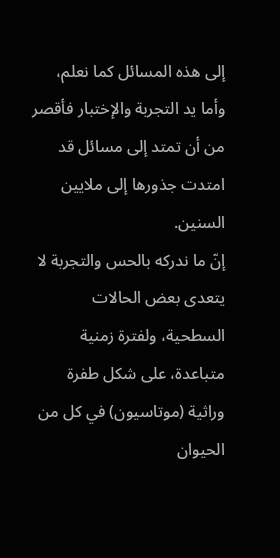إلى هذه المسائل كما نعلم، وأما يد التجربة والإختبار فأقصر من أن تمتد إلى مسائل قد امتدت جذورها إلى ملايين السنين.
إنّ ما ندركه بالحس والتجربة لا يتعدى بعض الحالات السطحية، ولفترة زمنية متباعدة، على شكل طفرة وراثية (موتاسيون) في كل من الحيوان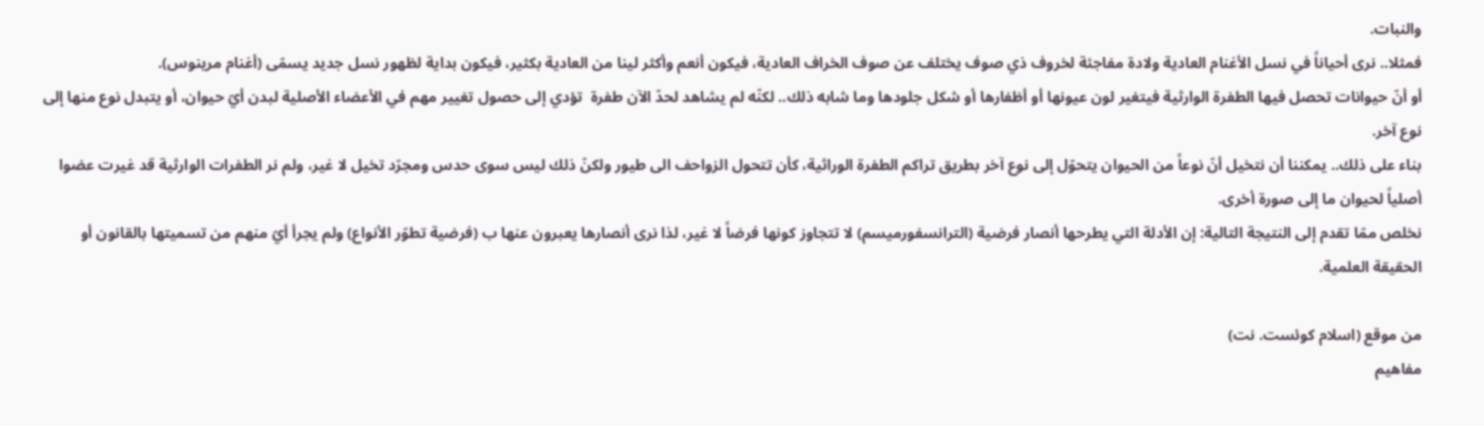والنبات.
فمثلا.. نرى أحياناً في نسل الأغنام العادية ولادة مفاجئة لخروف ذي صوف يختلف عن صوف الخراف العادية، فيكون أنعم وأكثر لينا من العادية بكثير، فيكون بداية لظهور نسل جديد يسمّى (أغنام مرينوس).
أو أنّ حيوانات تحصل فيها الطفرة الوارثية فيتغير لون عيونها أو أظفارها أو شكل جلودها وما شابه ذلك.. لكنّه لم يشاهد لحدّ الآن طفرة  تؤدي إلى حصول تغيير مهم في الأعضاء الأصلية لبدن أيّ حيوان، أو يتبدل نوع منها إلى نوع آخر.
بناء على ذلك.. يمكننا أن نتخيل أنّ نوعاً من الحيوان يتحوّل إلى نوع آخر بطريق تراكم الطفرة الوراثية، كأن تتحول الزواحف الى طيور ولكنّ ذلك ليس سوى حدس ومجرّد تخيل لا غير، ولم نر الطفرات الوارثية قد غيرت عضوا أصلياً لحيوان ما إلى صورة أخرى.
نخلص ممّا تقدم إلى النتيجة التالية: إن الأدلة التي يطرحها أنصار فرضية (الترانسفورميسم) لا تتجاوز كونها فرضاً لا غير، لذا نرى أنصارها يعبرون عنها ب (فرضية تطوّر الأنواع) ولم يجرأ أيّ منهم من تسميتها بالقانون أو الحقيقة العلمية.

من موقع (اسلام كوئست. نت)
مفاهيم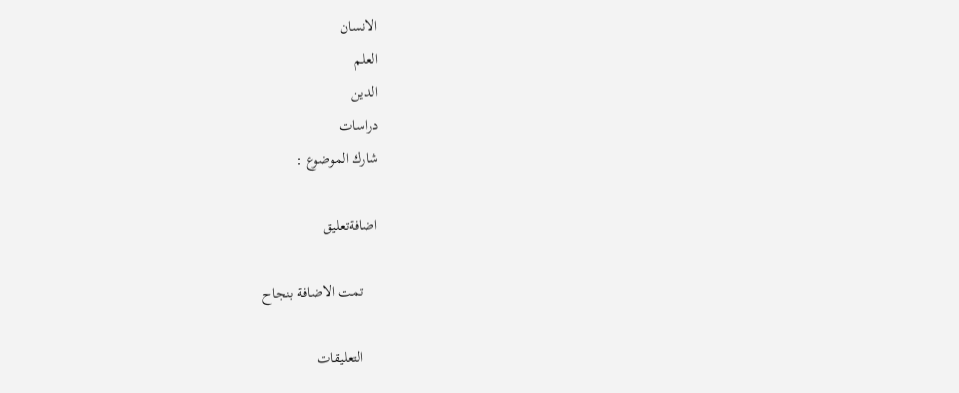الانسان
العلم
الدين
دراسات
شارك الموضوع :

اضافةتعليق

    تمت الاضافة بنجاح

    التعليقات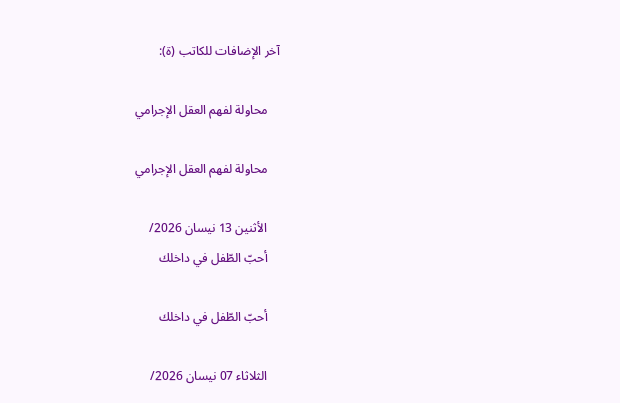آخر الإضافات للكاتب (ة):

    محاولة لفهم العقل الإجرامي

    محاولة لفهم العقل الإجرامي

    الأثنين 13 نيسان 2026/
    أحبّ الطّفل في داخلك

    أحبّ الطّفل في داخلك

    الثلاثاء 07 نيسان 2026/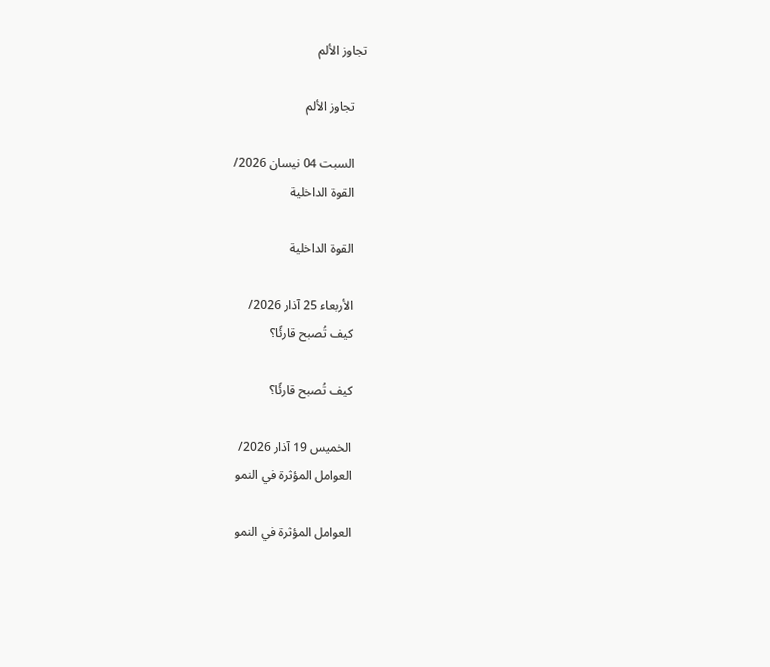تجاوز الألم

    تجاوز الألم

    السبت 04 نيسان 2026/
    القوة الداخلية

    القوة الداخلية

    الأربعاء 25 آذار 2026/
    كيف تُصبح قارئًا؟

    كيف تُصبح قارئًا؟

    الخميس 19 آذار 2026/
    العوامل المؤثرة في النمو

    العوامل المؤثرة في النمو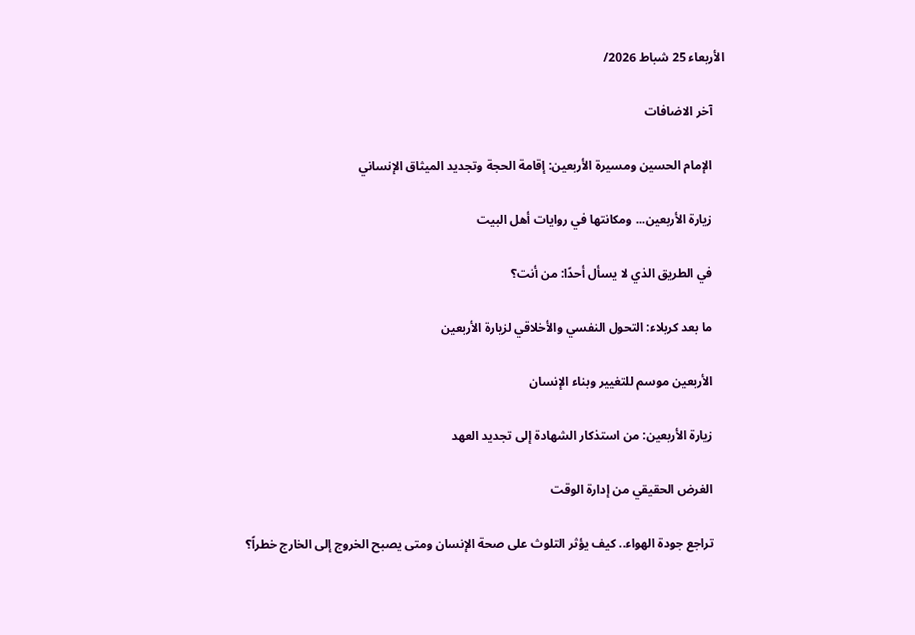الأربعاء 25 شباط 2026/

    آخر الاضافات

    الإمام الحسين ومسيرة الأربعين: إقامة الحجة وتجديد الميثاق الإنساني

    زيارة الأربعين... ومكانتها في روايات أهل البيت

    في الطريق الذي لا يسأل أحدًا: من أنت؟

    ما بعد كربلاء: التحول النفسي والأخلاقي لزيارة الأربعين

    الأربعين موسم للتغيير وبناء الإنسان

    زيارة الأربعين: من استذكار الشهادة إلى تجديد العهد

    الغرض الحقيقي من إدارة الوقت

    تراجع جودة الهواء.. كيف يؤثر التلوث على صحة الإنسان ومتى يصبح الخروج إلى الخارج خطراً؟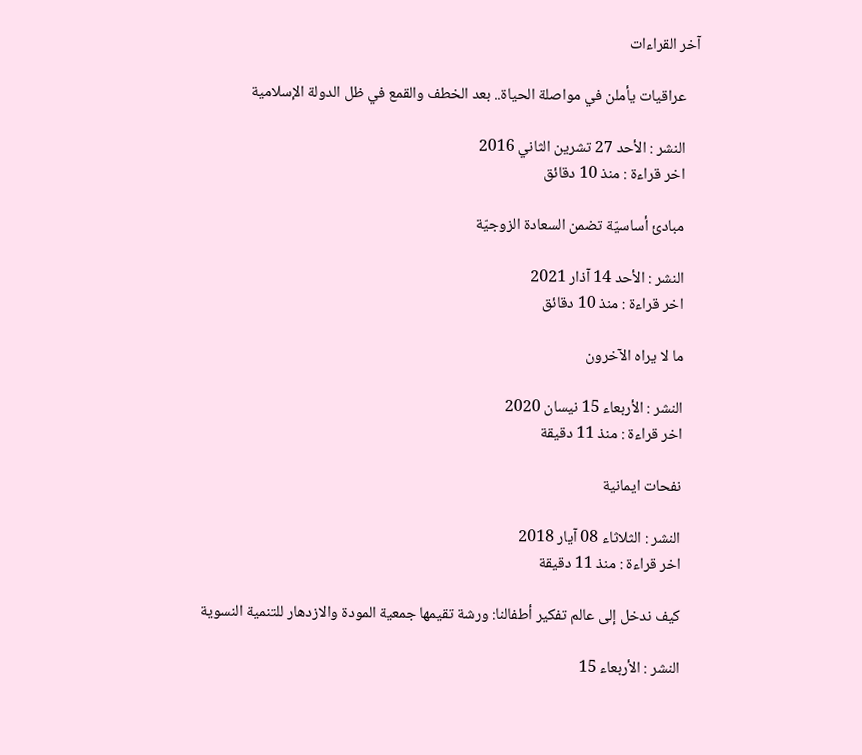آخر القراءات

    عراقيات يأملن في مواصلة الحياة.. بعد الخطف والقمع في ظل الدولة الإسلامية

    النشر : الأحد 27 تشرين الثاني 2016
    اخر قراءة : منذ 10 دقائق

    مبادئ أساسيّة تضمن السعادة الزوجيّة

    النشر : الأحد 14 آذار 2021
    اخر قراءة : منذ 10 دقائق

    ما لا يراه الآخرون

    النشر : الأربعاء 15 نيسان 2020
    اخر قراءة : منذ 11 دقيقة

    نفحات ايمانية

    النشر : الثلاثاء 08 آيار 2018
    اخر قراءة : منذ 11 دقيقة

    كيف ندخل إلى عالم تفكير أطفالنا: ورشة تقيمها جمعية المودة والازدهار للتنمية النسوية

    النشر : الأربعاء 15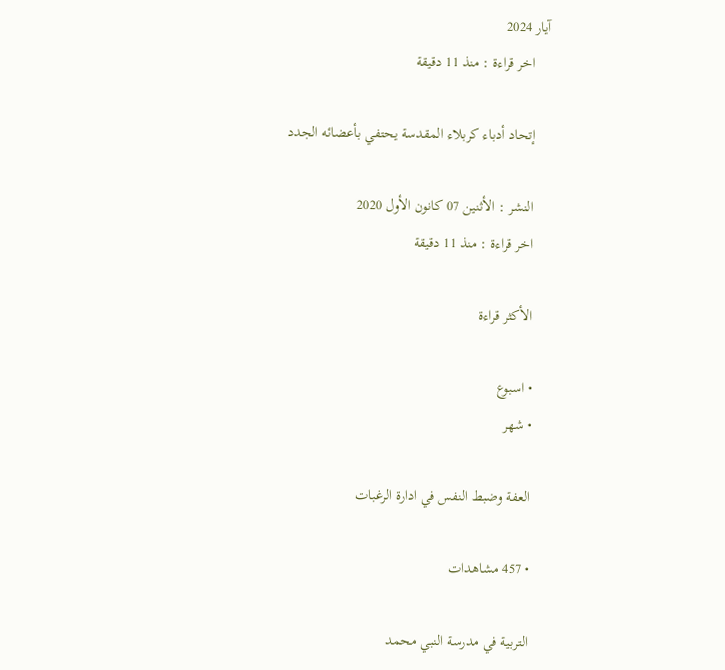آيار 2024
    اخر قراءة : منذ 11 دقيقة

    إتحاد أدباء كربلاء المقدسة يحتفي بأعضائه الجدد

    النشر : الأثنين 07 كانون الأول 2020
    اخر قراءة : منذ 11 دقيقة

    الأكثر قراءة

    • اسبوع
    • شهر

    العفة وضبط النفس في ادارة الرغبات

    • 457 مشاهدات

    التربية في مدرسة النبي محمد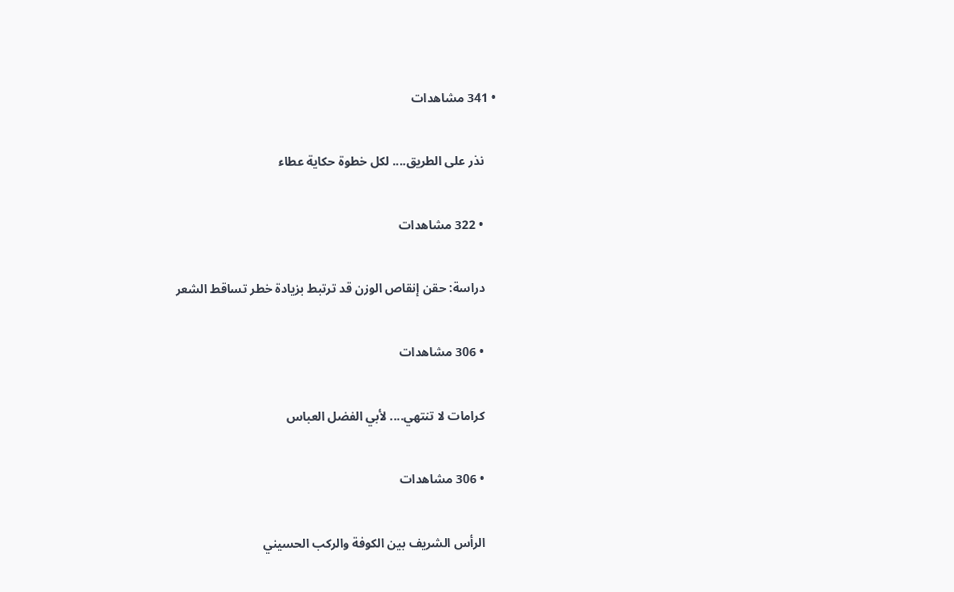• 341 مشاهدات

    نذر على الطريق.... لكل خطوة حكاية عطاء

    • 322 مشاهدات

    دراسة: حقن إنقاص الوزن قد ترتبط بزيادة خطر تساقط الشعر

    • 306 مشاهدات

    كرامات لا تنتهي.... لأبي الفضل العباس

    • 306 مشاهدات

    الرأس الشريف بين الكوفة والركب الحسيني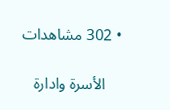• 302 مشاهدات

    الأسرة وادارة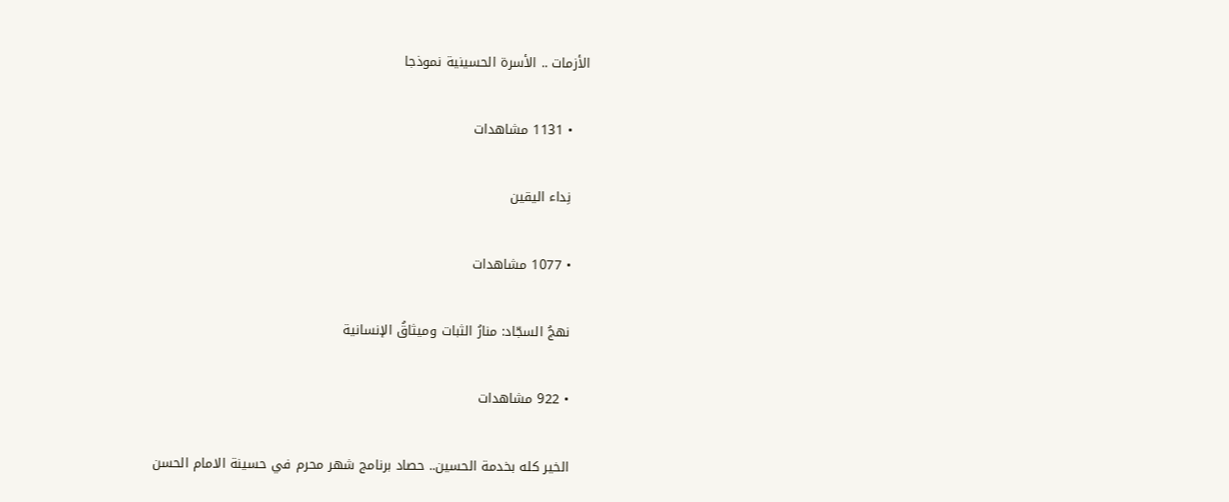الأزمات .. الأسرة الحسينية نموذجا

    • 1131 مشاهدات

    نِداء اليقين

    • 1077 مشاهدات

    نهجُ السجّاد: منارُ الثبات وميثاقُ الإنسانية

    • 922 مشاهدات

    الخير كله بخدمة الحسين.. حصاد برنامج شهر محرم في حسينة الامام الحسن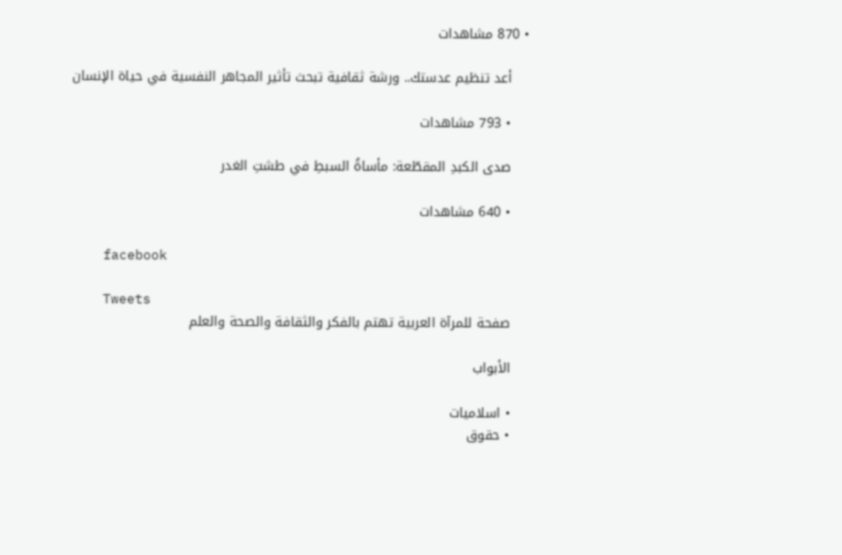• 870 مشاهدات

    أعد تنظيم عدستك.. ورشة ثقافية تبحث تأثير المجاهر النفسية في حياة الإنسان

    • 793 مشاهدات

    صدى الكبدِ المقطّعة: مأساةُ السبطِ في طشتِ الغدر

    • 640 مشاهدات

    facebook

    Tweets
    صفحة للمرآة العربية تهتم بالفكر والثقافة والصحة والعلم

    الأبواب

    • اسلاميات
    • حقوق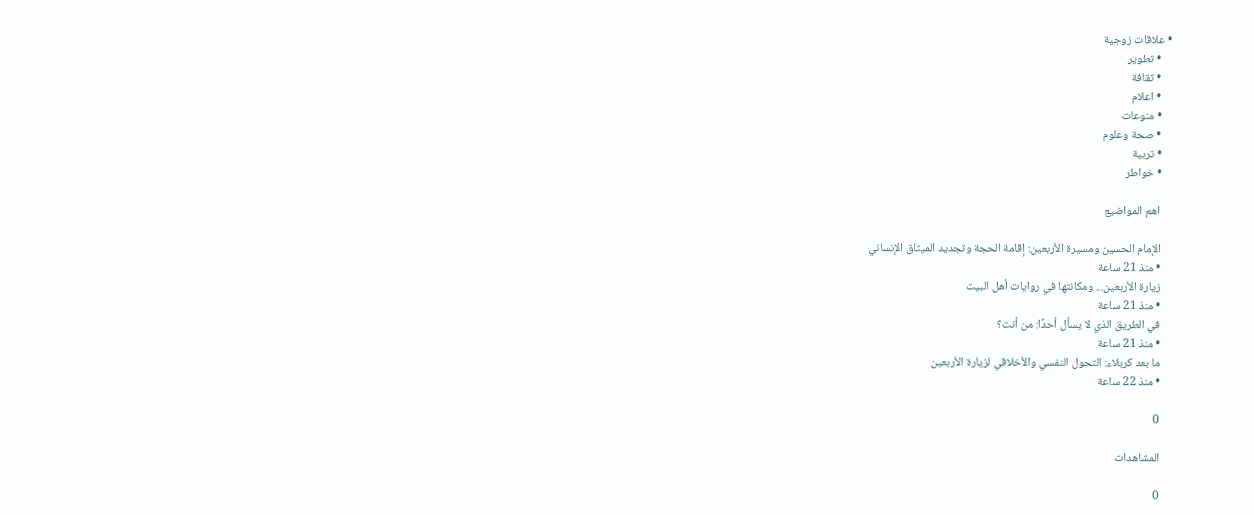• علاقات زوجية
    • تطوير
    • ثقافة
    • اعلام
    • منوعات
    • صحة وعلوم
    • تربية
    • خواطر

    اهم المواضيع

    الإمام الحسين ومسيرة الأربعين: إقامة الحجة وتجديد الميثاق الإنساني
    • منذ 21 ساعة
    زيارة الأربعين... ومكانتها في روايات أهل البيت
    • منذ 21 ساعة
    في الطريق الذي لا يسأل أحدًا: من أنت؟
    • منذ 21 ساعة
    ما بعد كربلاء: التحول النفسي والأخلاقي لزيارة الأربعين
    • منذ 22 ساعة

    0

    المشاهدات

    0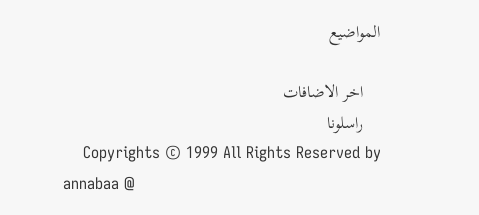المواضيع

    اخر الاضافات
    راسلونا
    Copyrights © 1999 All Rights Reserved by annabaa @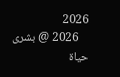2026
    2026 @ بشرى حياة